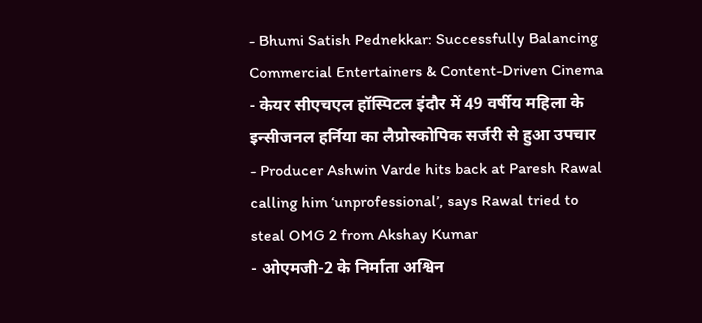- Bhumi Satish Pednekkar: Successfully Balancing Commercial Entertainers & Content-Driven Cinema
- केयर सीएचएल हॉस्पिटल इंदौर में 49 वर्षीय महिला के इन्सीजनल हर्निया का लैप्रोस्कोपिक सर्जरी से हुआ उपचार
- Producer Ashwin Varde hits back at Paresh Rawal calling him ‘unprofessional’, says Rawal tried to steal OMG 2 from Akshay Kumar
- ओएमजी-2 के निर्माता अश्विन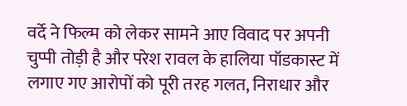वर्दे ने फिल्म को लेकर सामने आए विवाद पर अपनी चुप्पी तोड़ी है और परेश रावल के हालिया पॉडकास्ट में लगाए गए आरोपों को पूरी तरह गलत, निराधार और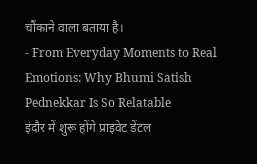चौंकाने वाला बताया है।
- From Everyday Moments to Real Emotions: Why Bhumi Satish Pednekkar Is So Relatable
इंदौर में शुरू होंगे प्राइवेट डेंटल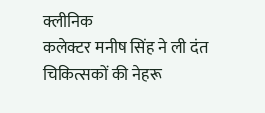क्लीनिक
कलेक्टर मनीष सिंह ने ली दंत चिकित्सकों की नेहरू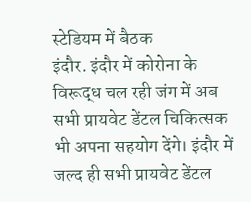स्टेडियम में बैठक
इंदौर. इंदौर में कोरोना के विरूद्ध चल रही जंग में अब सभी प्रायवेट डेंटल चिकित्सक भी अपना सहयोग देंगे। इंदौर में जल्द ही सभी प्रायवेट डेंटल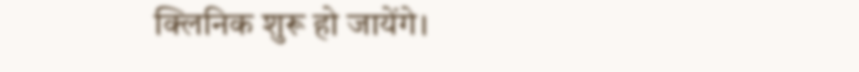क्लिनिक शुरू हो जायेंगे।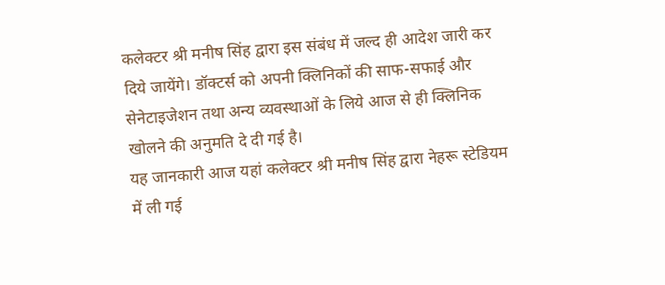कलेक्टर श्री मनीष सिंह द्वारा इस संबंध में जल्द ही आदेश जारी कर दिये जायेंगे। डॉक्टर्स को अपनी क्लिनिकों की साफ-सफाई और सेनेटाइजेशन तथा अन्य व्यवस्थाओं के लिये आज से ही क्लिनिक खोलने की अनुमति दे दी गई है।
यह जानकारी आज यहां कलेक्टर श्री मनीष सिंह द्वारा नेहरू स्टेडियम में ली गई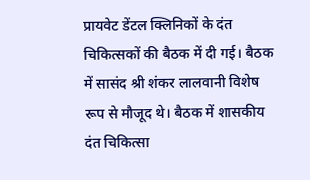प्रायवेट डेंटल क्लिनिकों के दंत चिकित्सकों की बैठक में दी गई। बैठक में सासंद श्री शंकर लालवानी विशेष रूप से मौजूद थे। बैठक में शासकीय दंत चिकित्सा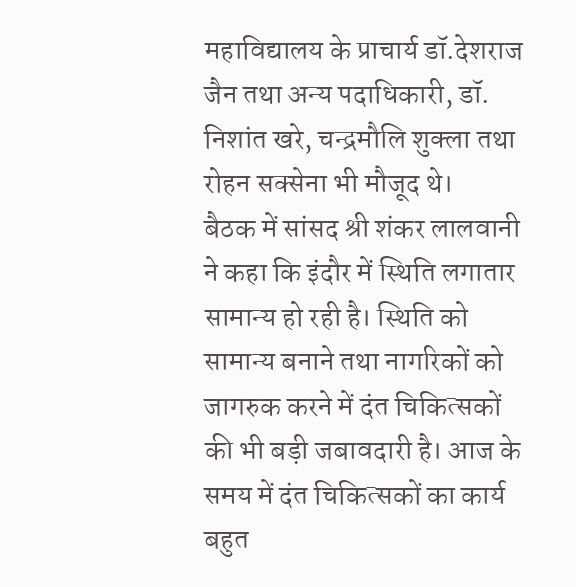महाविद्यालय के प्राचार्य डॉ.देशराज जैन तथा अन्य पदाधिकारी, डॉ. निशांत खरे, चन्द्रमौलि शुक्ला तथा रोहन सक्सेना भी मौजूद थे।
बैठक में सांसद श्री शंकर लालवानी ने कहा कि इंदौर में स्थिति लगातार सामान्य हो रही है। स्थिति को सामान्य बनाने तथा नागरिकों को जागरुक करने में दंत चिकित्सकों की भी बड़ी जबावदारी है। आज के समय में दंत चिकित्सकों का कार्य बहुत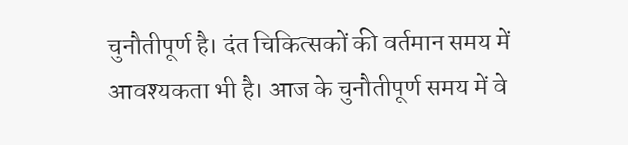चुनौतीपूर्ण है। दंत चिकित्सकों की वर्तमान समय में आवश्यकता भी है। आज के चुनौतीपूर्ण समय में वे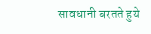सावधानी बरतते हुये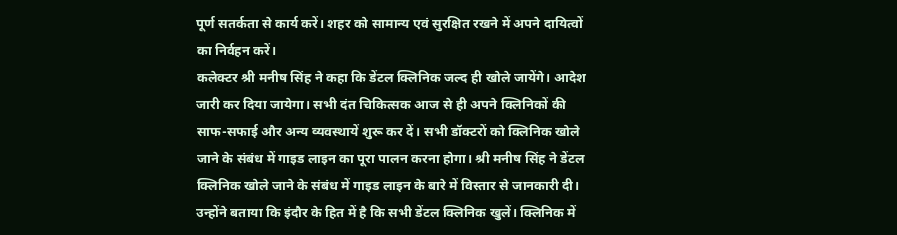पूर्ण सतर्कता से कार्य करें। शहर को सामान्य एवं सुरक्षित रखने में अपने दायित्वों का निर्वहन करें।
कलेक्टर श्री मनीष सिंह ने कहा कि डेंटल क्लिनिक जल्द ही खोले जायेंगे। आदेश जारी कर दिया जायेगा। सभी दंत चिकित्सक आज से ही अपने क्लिनिकों की साफ-सफाई और अन्य व्यवस्थायें शुरू कर दें। सभी डॉक्टरों को क्लिनिक खोले जाने के संबंध में गाइड लाइन का पूरा पालन करना होगा। श्री मनीष सिंह ने डेंटल क्लिनिक खोले जाने के संबंध में गाइड लाइन के बारे में विस्तार से जानकारी दी।
उन्होंने बताया कि इंदौर के हित में है कि सभी डेंटल क्लिनिक खुलें। क्लिनिक में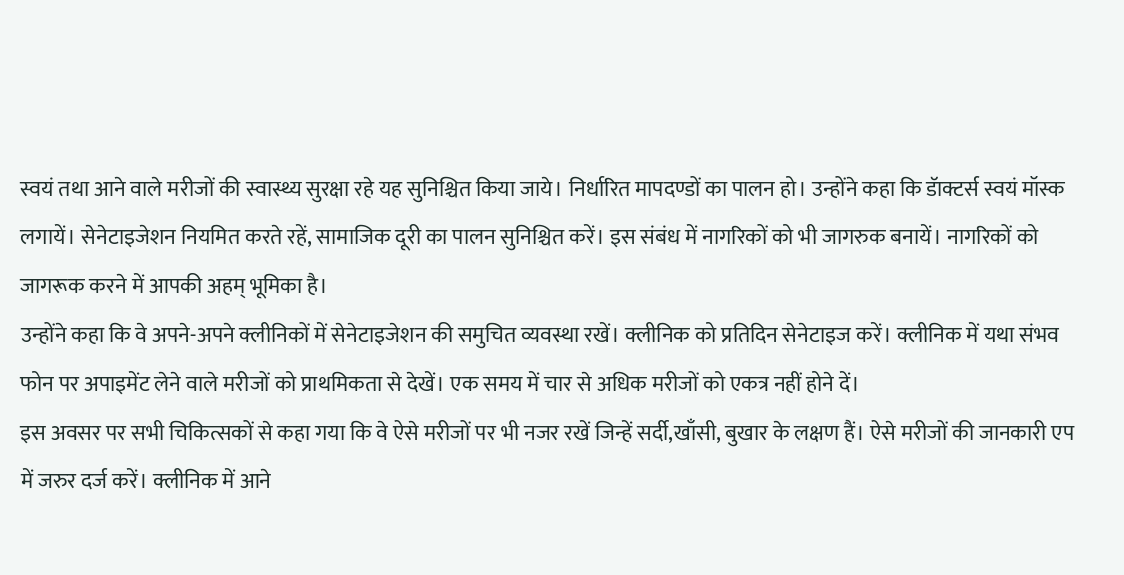स्वयं तथा आने वाले मरीजों की स्वास्थ्य सुरक्षा रहे यह सुनिश्चित किया जाये। निर्धारित मापदण्डों का पालन हो। उन्होंने कहा कि डॅाक्टर्स स्वयं मॉस्क लगायें। सेनेटाइजेशन नियमित करते रहें, सामाजिक दूरी का पालन सुनिश्चित करें। इस संबंध में नागरिकों को भी जागरुक बनायें। नागरिकों को जागरूक करने में आपकी अहम् भूमिका है।
उन्होंने कहा कि वे अपने-अपने क्लीनिकों में सेनेटाइजेशन की समुचित व्यवस्था रखें। क्लीनिक को प्रतिदिन सेनेटाइज करें। क्लीनिक में यथा संभव फोन पर अपाइमेंट लेने वाले मरीजों को प्राथमिकता से देखें। एक समय में चार से अधिक मरीजों को एकत्र नहीं होने दें।
इस अवसर पर सभी चिकित्सकों से कहा गया कि वे ऐसे मरीजों पर भी नजर रखें जिन्हें सर्दी,खाँसी, बुखार के लक्षण हैं। ऐसे मरीजों की जानकारी एप में जरुर दर्ज करें। क्लीनिक में आने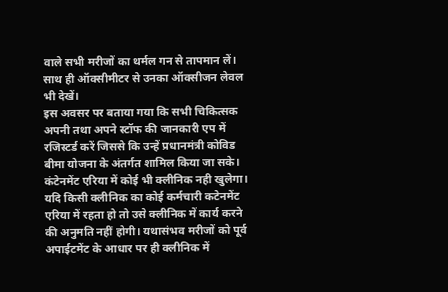वाले सभी मरीजों का थर्मल गन से तापमान लें। साथ ही ऑक्सीमीटर से उनका ऑक्सीजन लेवल भी देखें।
इस अवसर पर बताया गया कि सभी चिकित्सक अपनी तथा अपने स्टॉफ की जानकारी एप में रजिस्टर्ड करें जिससे कि उन्हें प्रधानमंत्री कोविड बीमा योजना के अंतर्गत शामिल किया जा सके। कंटेनमेंट एरिया में कोई भी क्लीनिक नही खुलेगा।
यदि किसी क्लीनिक का कोई कर्मचारी कटेनमेंट एरिया में रहता हो तो उसे क्लीनिक में कार्य करने की अनुमति नहीं होगी। यथासंभव मरीजों को पूर्व अपाईटमेंट के आधार पर ही क्लीनिक में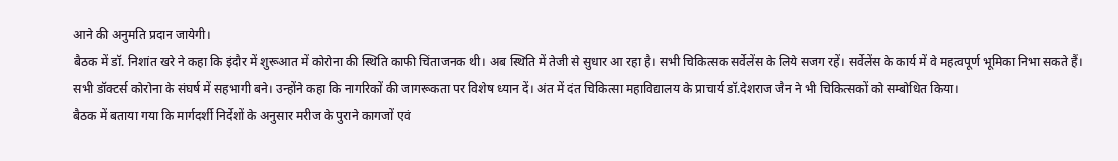आने की अनुमति प्रदान जायेगी।
बैठक में डॉ. निशांत खरे ने कहा कि इंदौर में शुरूआत में कोरोना की स्थिति काफी चिंताजनक थी। अब स्थिति में तेजी से सुधार आ रहा है। सभी चिकित्सक सर्वेलेंस के लिये सजग रहें। सर्वेलेंस के कार्य में वे महत्वपूर्ण भूमिका निभा सकते हैं।
सभी डॉक्टर्स कोरोना के संघर्ष में सहभागी बने। उन्होंने कहा कि नागरिकों की जागरूकता पर विशेष ध्यान दें। अंत में दंत चिकित्सा महाविद्यालय के प्राचार्य डॉ.देशराज जैन ने भी चिकित्सकों को सम्बोधित किया।
बैठक में बताया गया कि मार्गदर्शी निर्देशों के अनुसार मरीज के पुराने कागजों एवं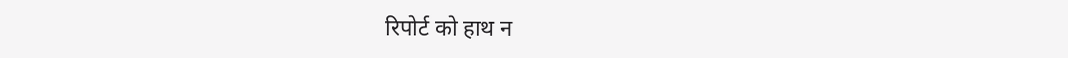रिपोर्ट को हाथ न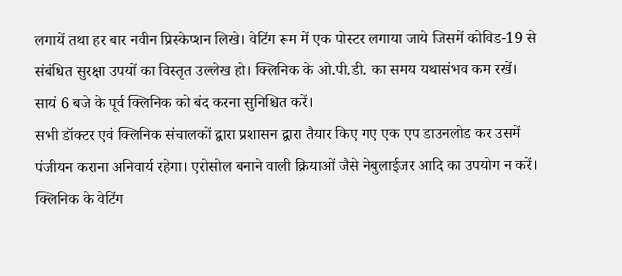लगायें तथा हर बार नवीन प्रिस्केप्शन लिखे। वेटिंग रूम में एक पोस्टर लगाया जाये जिसमें कोविड-19 से संबंधित सुरक्षा उपयों का विस्तृत उल्लेख हो। क्लिनिक के ओ.पी.डी. का समय यथासंभव कम रखें। सायं 6 बजे के पूर्व क्लिनिक को बंद करना सुनिश्चित करें।
सभी डॉक्टर एवं क्लिनिक संचालकों द्वारा प्रशासन द्वारा तैयार किए गए एक एप डाउनलोड कर उसमें पंजीयन कराना अनिवार्य रहेगा। एरोसोल बनाने वाली क्रियाओं जैसे नेबुलाईजर आदि का उपयोग न करें।
क्लिनिक के वेटिंग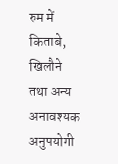रुम में किताबे, खिलौने तथा अन्य अनावश्यक अनुपयोगी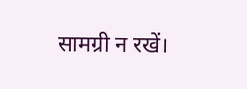सामग्री न रखें।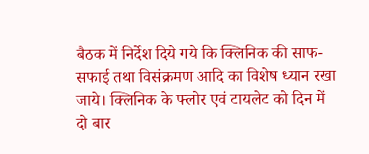बैठक में निर्देश दिये गये कि क्लिनिक की साफ-सफाई तथा विसंक्रमण आदि का विशेष ध्यान रखा जाये। क्लिनिक के फ्लोर एवं टायलेट को दिन में दो बार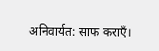अनिवार्यत: साफ कराएँ।